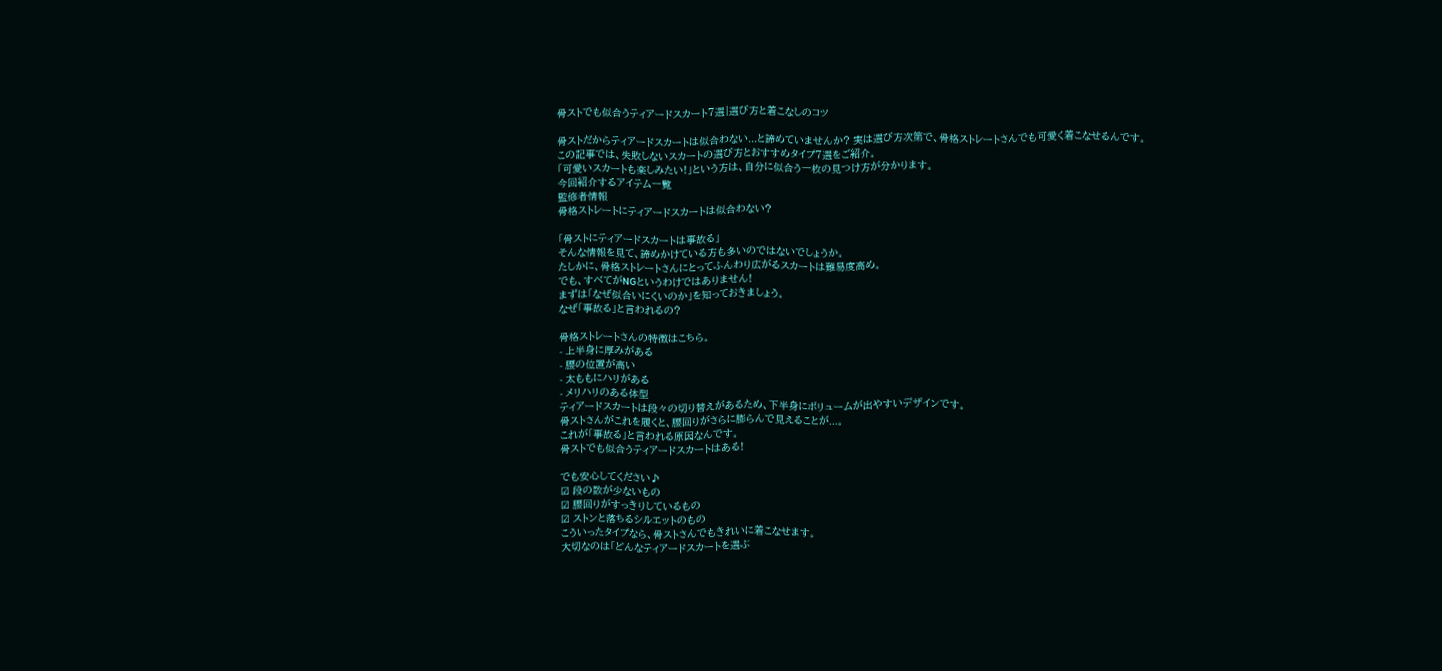骨ストでも似合うティアードスカート7選|選び方と着こなしのコツ

骨ストだからティアードスカートは似合わない...と諦めていませんか? 実は選び方次第で、骨格ストレートさんでも可愛く着こなせるんです。
この記事では、失敗しないスカートの選び方とおすすめタイプ7選をご紹介。
「可愛いスカートも楽しみたい!」という方は、自分に似合う一枚の見つけ方が分かります。
今回紹介するアイテム一覧
監修者情報
骨格ストレートにティアードスカートは似合わない?

「骨ストにティアードスカートは事故る」
そんな情報を見て、諦めかけている方も多いのではないでしょうか。
たしかに、骨格ストレートさんにとってふんわり広がるスカートは難易度高め。
でも、すべてがNGというわけではありません!
まずは「なぜ似合いにくいのか」を知っておきましょう。
なぜ「事故る」と言われるの?

骨格ストレートさんの特徴はこちら。
- 上半身に厚みがある
- 腰の位置が高い
- 太ももにハリがある
- メリハリのある体型
ティアードスカートは段々の切り替えがあるため、下半身にボリュームが出やすいデザインです。
骨ストさんがこれを履くと、腰回りがさらに膨らんで見えることが...。
これが「事故る」と言われる原因なんです。
骨ストでも似合うティアードスカートはある!

でも安心してください♪
☑ 段の数が少ないもの
☑ 腰回りがすっきりしているもの
☑ ストンと落ちるシルエットのもの
こういったタイプなら、骨ストさんでもきれいに着こなせます。
大切なのは「どんなティアードスカートを選ぶ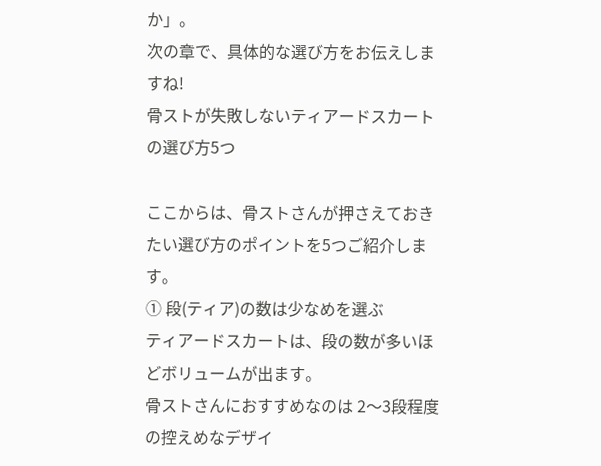か」。
次の章で、具体的な選び方をお伝えしますね!
骨ストが失敗しないティアードスカートの選び方5つ

ここからは、骨ストさんが押さえておきたい選び方のポイントを5つご紹介します。
① 段(ティア)の数は少なめを選ぶ
ティアードスカートは、段の数が多いほどボリュームが出ます。
骨ストさんにおすすめなのは 2〜3段程度 の控えめなデザイ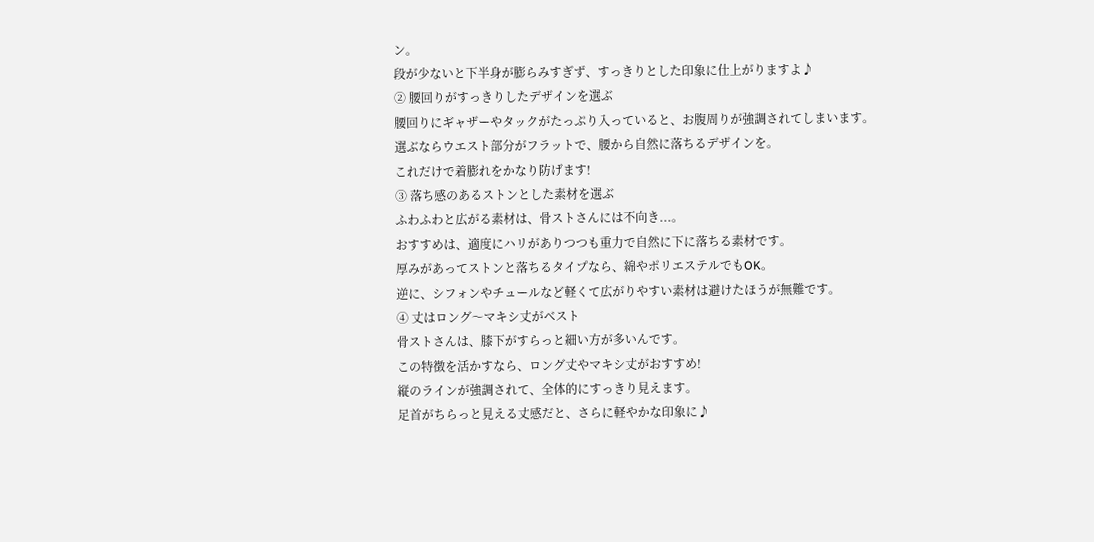ン。
段が少ないと下半身が膨らみすぎず、すっきりとした印象に仕上がりますよ♪
② 腰回りがすっきりしたデザインを選ぶ
腰回りにギャザーやタックがたっぷり入っていると、お腹周りが強調されてしまいます。
選ぶならウエスト部分がフラットで、腰から自然に落ちるデザインを。
これだけで着膨れをかなり防げます!
③ 落ち感のあるストンとした素材を選ぶ
ふわふわと広がる素材は、骨ストさんには不向き...。
おすすめは、適度にハリがありつつも重力で自然に下に落ちる素材です。
厚みがあってストンと落ちるタイプなら、綿やポリエステルでもOK。
逆に、シフォンやチュールなど軽くて広がりやすい素材は避けたほうが無難です。
④ 丈はロング〜マキシ丈がベスト
骨ストさんは、膝下がすらっと細い方が多いんです。
この特徴を活かすなら、ロング丈やマキシ丈がおすすめ!
縦のラインが強調されて、全体的にすっきり見えます。
足首がちらっと見える丈感だと、さらに軽やかな印象に♪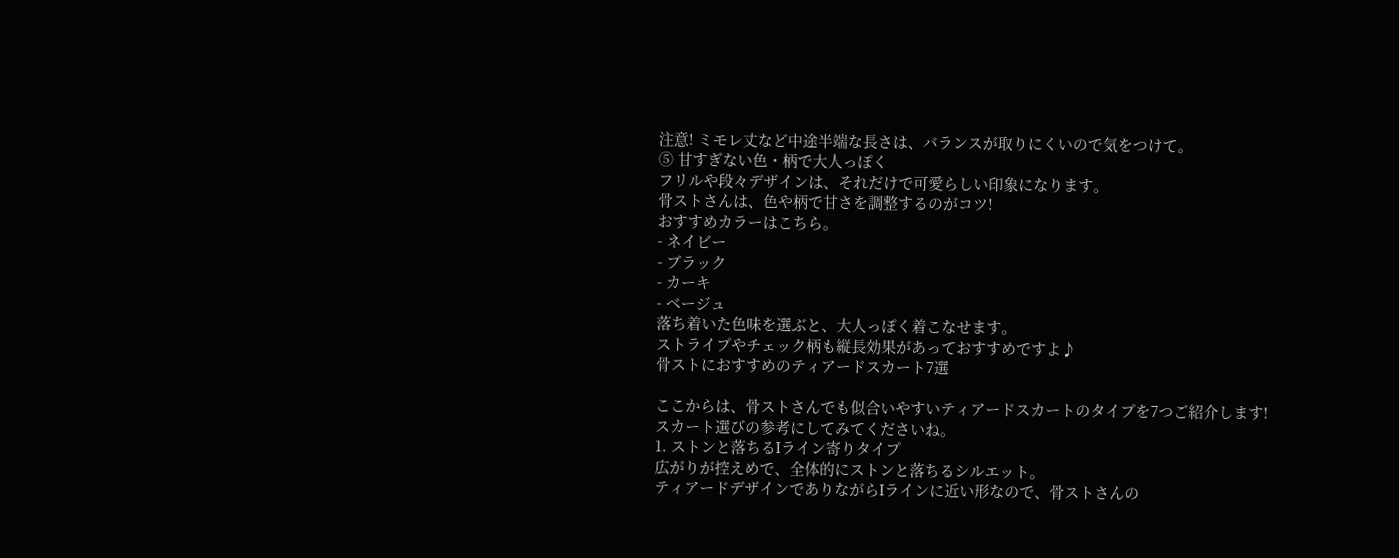注意! ミモレ丈など中途半端な長さは、バランスが取りにくいので気をつけて。
⑤ 甘すぎない色・柄で大人っぽく
フリルや段々デザインは、それだけで可愛らしい印象になります。
骨ストさんは、色や柄で甘さを調整するのがコツ!
おすすめカラーはこちら。
- ネイビー
- ブラック
- カーキ
- ベージュ
落ち着いた色味を選ぶと、大人っぽく着こなせます。
ストライプやチェック柄も縦長効果があっておすすめですよ♪
骨ストにおすすめのティアードスカート7選

ここからは、骨ストさんでも似合いやすいティアードスカートのタイプを7つご紹介します!
スカート選びの参考にしてみてくださいね。
1. ストンと落ちるIライン寄りタイプ
広がりが控えめで、全体的にストンと落ちるシルエット。
ティアードデザインでありながらIラインに近い形なので、骨ストさんの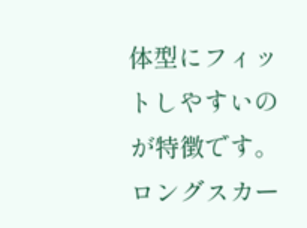体型にフィットしやすいのが特徴です。
ロングスカー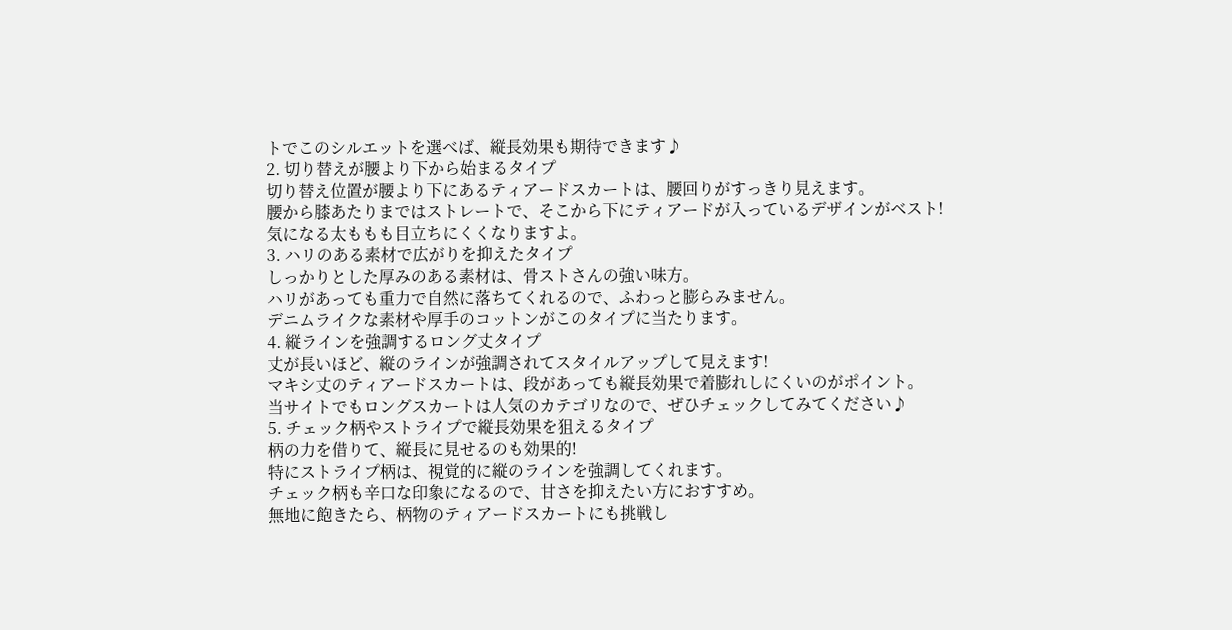トでこのシルエットを選べば、縦長効果も期待できます♪
2. 切り替えが腰より下から始まるタイプ
切り替え位置が腰より下にあるティアードスカートは、腰回りがすっきり見えます。
腰から膝あたりまではストレートで、そこから下にティアードが入っているデザインがベスト!
気になる太ももも目立ちにくくなりますよ。
3. ハリのある素材で広がりを抑えたタイプ
しっかりとした厚みのある素材は、骨ストさんの強い味方。
ハリがあっても重力で自然に落ちてくれるので、ふわっと膨らみません。
デニムライクな素材や厚手のコットンがこのタイプに当たります。
4. 縦ラインを強調するロング丈タイプ
丈が長いほど、縦のラインが強調されてスタイルアップして見えます!
マキシ丈のティアードスカートは、段があっても縦長効果で着膨れしにくいのがポイント。
当サイトでもロングスカートは人気のカテゴリなので、ぜひチェックしてみてください♪
5. チェック柄やストライプで縦長効果を狙えるタイプ
柄の力を借りて、縦長に見せるのも効果的!
特にストライプ柄は、視覚的に縦のラインを強調してくれます。
チェック柄も辛口な印象になるので、甘さを抑えたい方におすすめ。
無地に飽きたら、柄物のティアードスカートにも挑戦し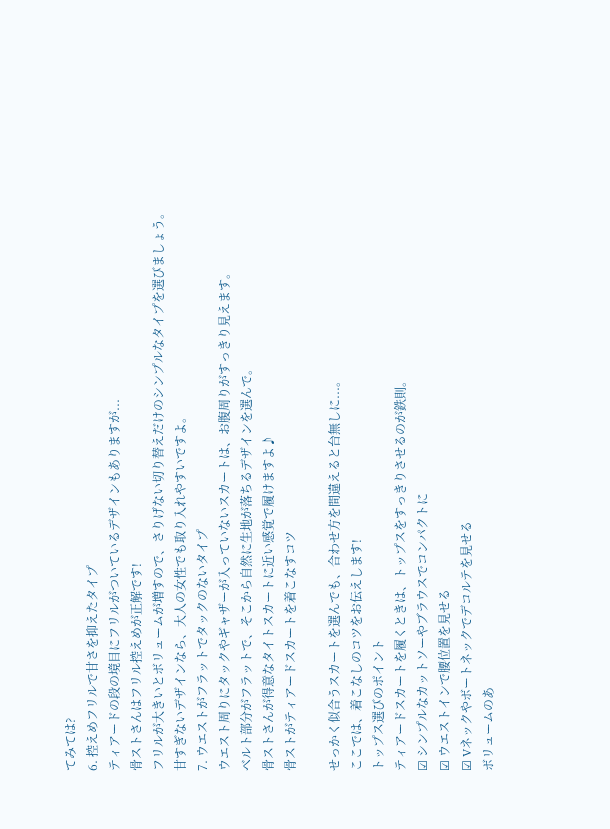てみては?
6. 控えめフリルで甘さを抑えたタイプ
ティアードの段の境目にフリルがついているデザインもありますが...
骨ストさんはフリル控えめが正解です!
フリルが大きいとボリュームが増すので、さりげない切り替えだけのシンプルなタイプを選びましょう。
甘すぎないデザインなら、大人の女性でも取り入れやすいですよ。
7. ウエストがフラットでタックのないタイプ
ウエスト周りにタックやギャザーが入っていないスカートは、お腹周りがすっきり見えます。
ベルト部分がフラットで、そこから自然に生地が落ちるデザインを選んで。
骨ストさんが得意なタイトスカートに近い感覚で履けますよ♪
骨ストがティアードスカートを着こなすコツ

せっかく似合うスカートを選んでも、合わせ方を間違えると台無しに...。
ここでは、着こなしのコツをお伝えします!
トップス選びのポイント
ティアードスカートを履くときは、トップスをすっきりさせるのが鉄則。
☑ シンプルなカットソーやブラウスでコンパクトに
☑ ウエストインで腰位置を見せる
☑ Vネックやボートネックでデコルテを見せる
ボリュームのあ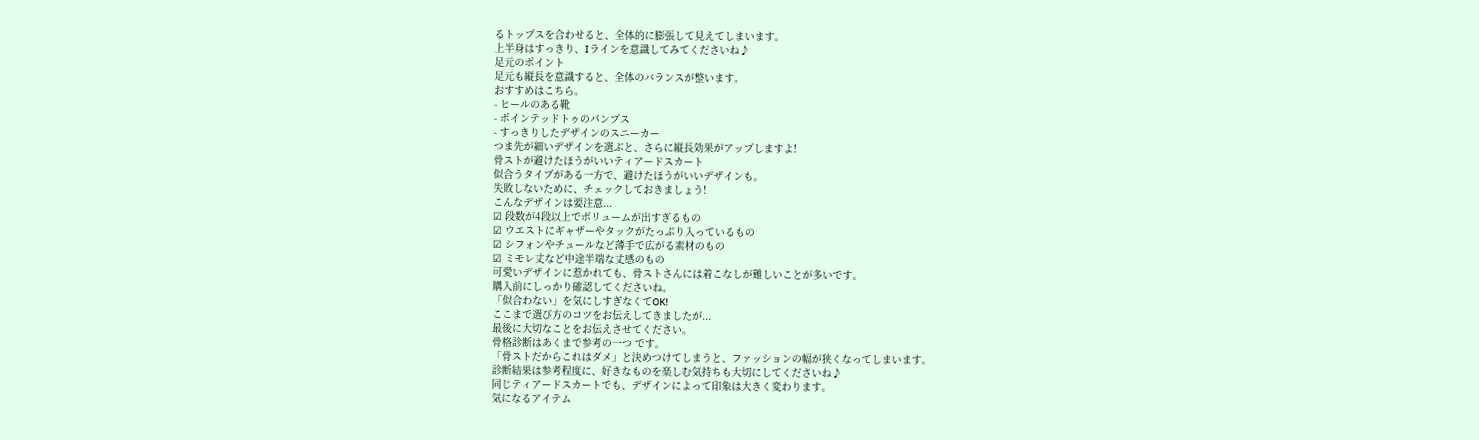るトップスを合わせると、全体的に膨張して見えてしまいます。
上半身はすっきり、Iラインを意識してみてくださいね♪
足元のポイント
足元も縦長を意識すると、全体のバランスが整います。
おすすめはこちら。
- ヒールのある靴
- ポインテッドトゥのパンプス
- すっきりしたデザインのスニーカー
つま先が細いデザインを選ぶと、さらに縦長効果がアップしますよ!
骨ストが避けたほうがいいティアードスカート
似合うタイプがある一方で、避けたほうがいいデザインも。
失敗しないために、チェックしておきましょう!
こんなデザインは要注意...
☑ 段数が4段以上でボリュームが出すぎるもの
☑ ウエストにギャザーやタックがたっぷり入っているもの
☑ シフォンやチュールなど薄手で広がる素材のもの
☑ ミモレ丈など中途半端な丈感のもの
可愛いデザインに惹かれても、骨ストさんには着こなしが難しいことが多いです。
購入前にしっかり確認してくださいね。
「似合わない」を気にしすぎなくてOK!
ここまで選び方のコツをお伝えしてきましたが...
最後に大切なことをお伝えさせてください。
骨格診断はあくまで参考の一つ です。
「骨ストだからこれはダメ」と決めつけてしまうと、ファッションの幅が狭くなってしまいます。
診断結果は参考程度に、好きなものを楽しむ気持ちも大切にしてくださいね♪
同じティアードスカートでも、デザインによって印象は大きく変わります。
気になるアイテム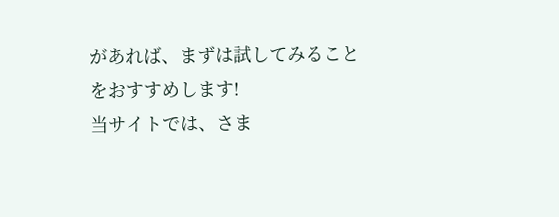があれば、まずは試してみることをおすすめします!
当サイトでは、さま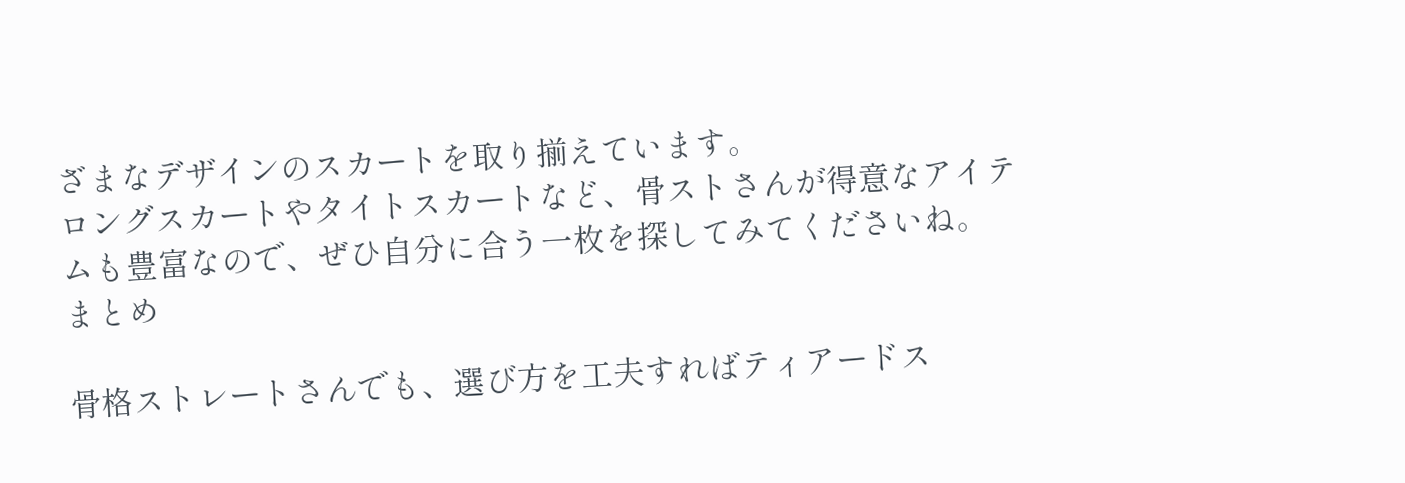ざまなデザインのスカートを取り揃えています。
ロングスカートやタイトスカートなど、骨ストさんが得意なアイテムも豊富なので、ぜひ自分に合う一枚を探してみてくださいね。
まとめ

骨格ストレートさんでも、選び方を工夫すればティアードス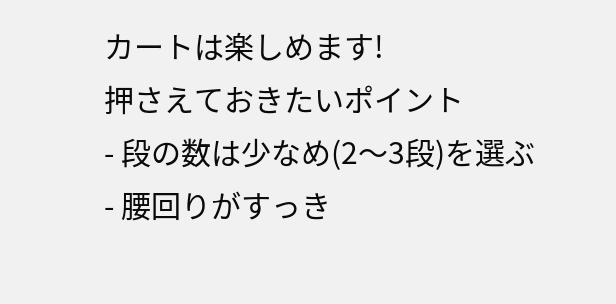カートは楽しめます!
押さえておきたいポイント
- 段の数は少なめ(2〜3段)を選ぶ
- 腰回りがすっき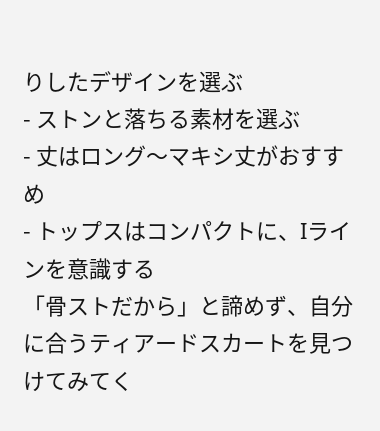りしたデザインを選ぶ
- ストンと落ちる素材を選ぶ
- 丈はロング〜マキシ丈がおすすめ
- トップスはコンパクトに、Iラインを意識する
「骨ストだから」と諦めず、自分に合うティアードスカートを見つけてみてく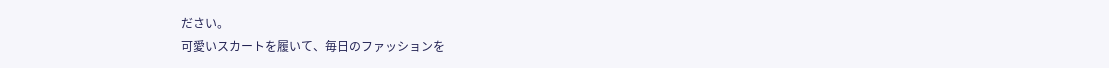ださい。
可愛いスカートを履いて、毎日のファッションを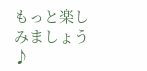もっと楽しみましょう♪